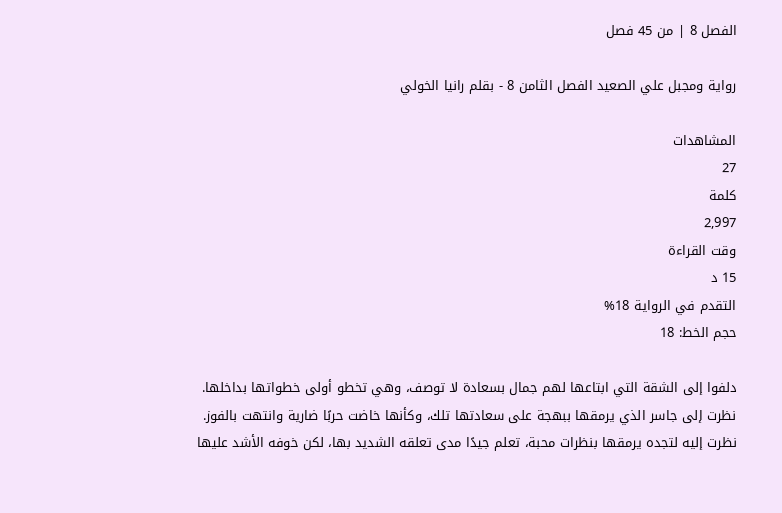الفصل 8 | من 45 فصل

رواية ومجبل علي الصعيد الفصل الثامن 8 - بقلم رانيا الخولي

المشاهدات
27
كلمة
2,997
وقت القراءة
15 د
التقدم في الرواية 18%
حجم الخط: 18

دلفوا إلى الشقة التي ابتاعها لهم جمال بسعادة لا توصف، وهي تخطو أولى خطواتها بداخلها. نظرت إلى جاسر الذي يرمقها ببهجة على سعادتها تلك، وكأنها خاضت حربًا ضارية وانتهت بالفوز. نظرت إليه لتجده يرمقها بنظرات محبة، تعلم جيدًا مدى تعلقه الشديد بها، لكن خوفه الأشد عليها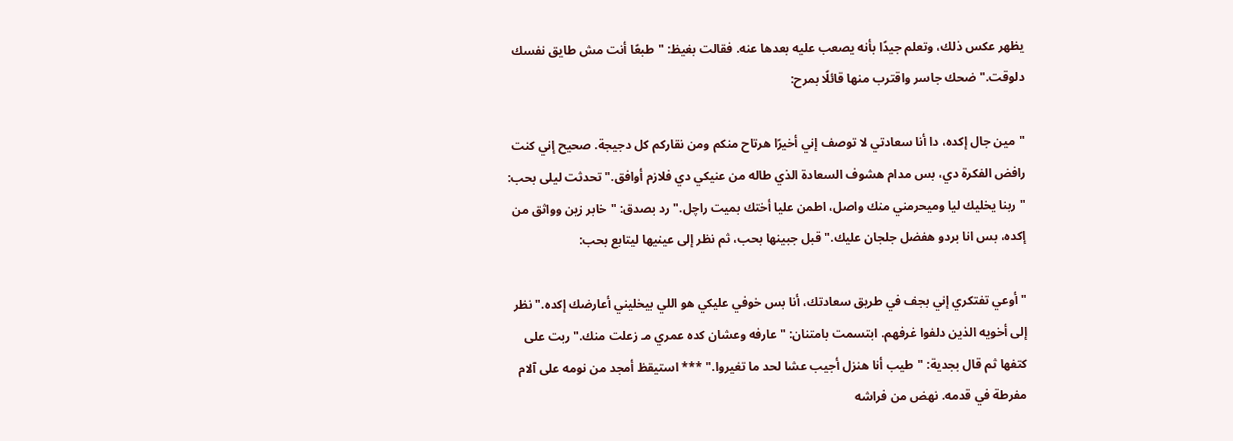يظهر عكس ذلك، وتعلم جيدًا بأنه يصعب عليه بعدها عنه. فقالت بغيظ: "طبعًا أنت مش طايق نفسك دلوقت." ضحك جاسر واقترب منها قائلًا بمرح:

"مين جال إكده، دا أنا سعادتي لا توصف إني أخيرًا هرتاح منكم ومن نقاركم كل دجيجة. صحيح إني كنت رافض الفكرة دي، بس مدام هشوف السعادة الذي طاله من عنيكي دي فلازم أوافق." تحدثت ليلى بحب: "ربنا يخليك ليا وميحرمني منك واصل، اطمن عليا أختك بميت راچل." رد بصدق: "خابر زين وواثق من إكده، بس انا بردو هفضل جلجان عليك." قبل جبينها بحب، ثم نظر إلى عينيها ليتابع بحب:

"أوعي تفتكري إني بجف في طريق سعادتك، أنا بس خوفي عليكي هو اللي بيخليني أعارضك إكده." نظر إلى أخويه الذين دلفوا غرفهم. ابتسمت بامتنان: "عارفه وعشان كده عمري مـ زعلت منك." ربت على كتفها ثم قال بجدية: "طيب أنا هنزل أجيب عشا لحد ما تغيروا." *** استيقظ أمجد من نومه على آلام مفرطة في قدمه. نهض من فراشه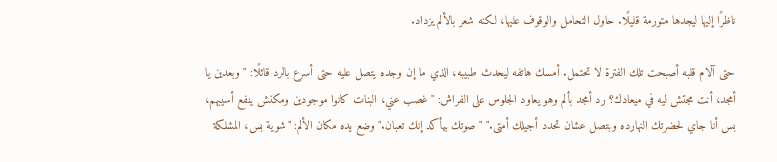ناظرًا إليها ليجدها متورمة قليلًا. حاول التحامل والوقوف عليها، لكنه شعر بالألم يزداد.

حتى آلام قلبه أصبحت تلك الفترة لا تحتمل. أمسك هاتفه ليحدث طبيبه، الذي ما إن وجده يتصل عليه حتى أسرع بالرد قائلًا: "وبعدين يا أمجد، أنت مجتش ليه في ميعادك؟ رد أمجد بألم وهو يعاود الجلوس على الفراش: "غصب عني، البنات كانوا موجودين ومكنش ينفع أسيبهم، بس أنا جاي لحضرتك النهارده وبتصل عشان تحدد أجيلك أمتى." "صوتك بيأكد إنك تعبان." وضع يده مكان الألم: "شوية بس، المشلكة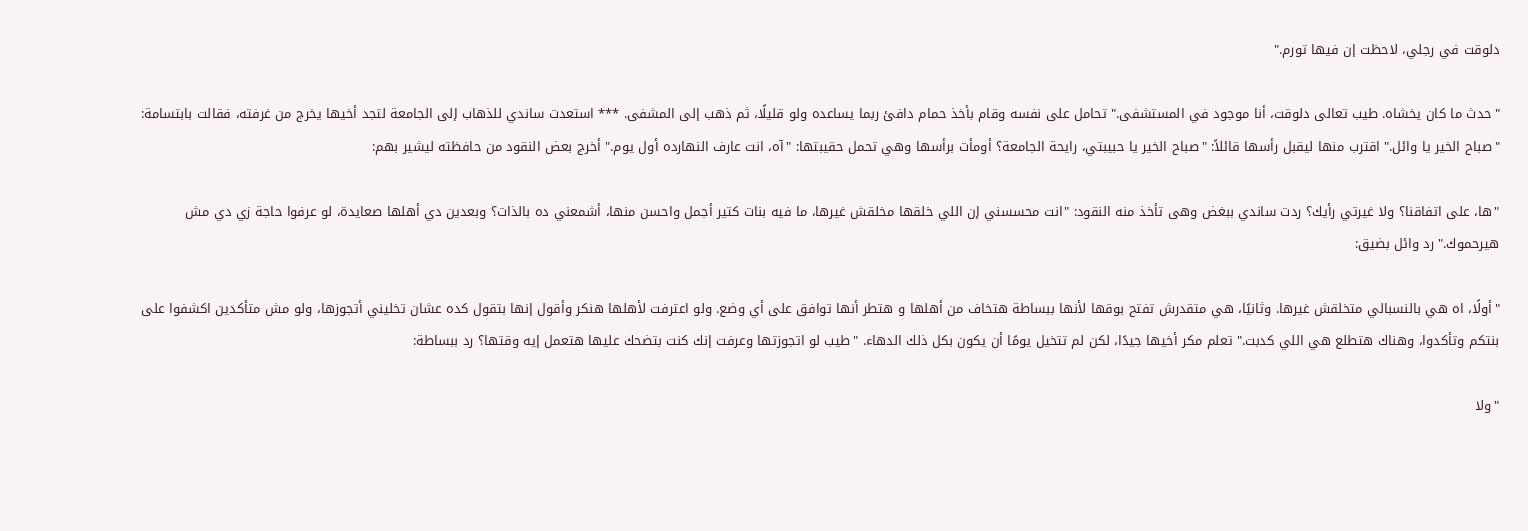دلوقت في رجلي، لاحظت إن فيها تورم."

"حدث ما كان يخشاه. طيب تعالى دلوقت، أنا موجود في المستشفى." تحامل على نفسه وقام بأخذ حمام دافئ ربما يساعده ولو قليلًا، ثم ذهب إلى المشفى. *** استعدت ساندي للذهاب إلى الجامعة لتجد أخيها يخرج من غرفته، فقالت بابتسامة: "صباح الخير يا وائل." اقترب منها ليقبل رأسها قائلاً: "صباح الخير يا حبيبتي، رايحة الجامعة؟ أومأت برأسها وهي تحمل حقيبتها: "آه، انت عارف النهارده أول يوم." أخرج بعض النقود من حافظته ليشير بهم:

"ها، على اتفاقنا؟ ولا غيرتي رأيك؟ ردت ساندي ببغض وهى تأخذ منه النقود: "انت محسسني إن اللي خلقها مخلقش غيرها، ما فيه بنات كتير أجمل واحسن منها، أشمعني ده بالذات؟ وبعدين دي أهلها صعايدة، لو عرفوا حاجة زي دي مش هيرحموك." رد وائل بضيق:

"أولًا، اه هي بالنسبالي متخلقش غيرها. وثانيًا، هي متقدرش تفتح بوقها لأنها ببساطة هتخاف من أهلها و هتطر أنها توافق على أي وضع. ولو اعترفت لأهلها هنكر وأقول إنها بتقول كده عشان تخليني أتجوزها، ولو مش متأكدين اكشفوا على بنتكم وتأكدوا، وهناك هتطلع هي اللي كدبت." تعلم مكر أخيها جيدًا، لكن لم تتخيل يومًا أن يكون بكل ذلك الدهاء. "طيب لو اتجوزتها وعرفت إنك كنت بتضحك عليها هتعمل إيه وقتها؟ رد ببساطة:

"ولا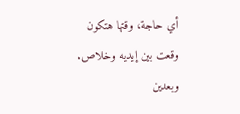أي حاجة، وقتها هتكون وقعت بين إيديه وخلاص. وبعدين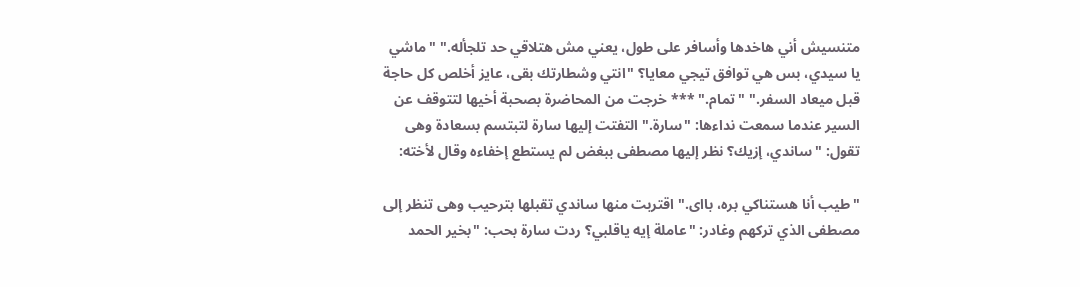متنسيش أني هاخدها وأسافر على طول، يعني مش هتلاقي حد تلجأله." "ماشي يا سيدي، بس هي توافق تيجي معايا؟ "انتي وشطارتك بقى، عايز أخلص كل حاجة قبل ميعاد السفر." "تمام." *** خرجت من المحاضرة بصحبة أخيها لتتوقف عن السير عندما سمعت نداءها: "سارة." التفتت إليها سارة لتبتسم بسعادة وهى تقول: "ساندي، إزيك؟ نظر إليها مصطفى ببغض لم يستطع إخفاءه وقال لأخته:

"طيب أنا هستناكي بره، بااى." اقتربت منها ساندي تقبلها بترحيب وهى تنظر إلى مصطفى الذي تركهم وغادر: "عاملة إيه ياقلبي؟ ردت سارة بحب: "بخير الحمد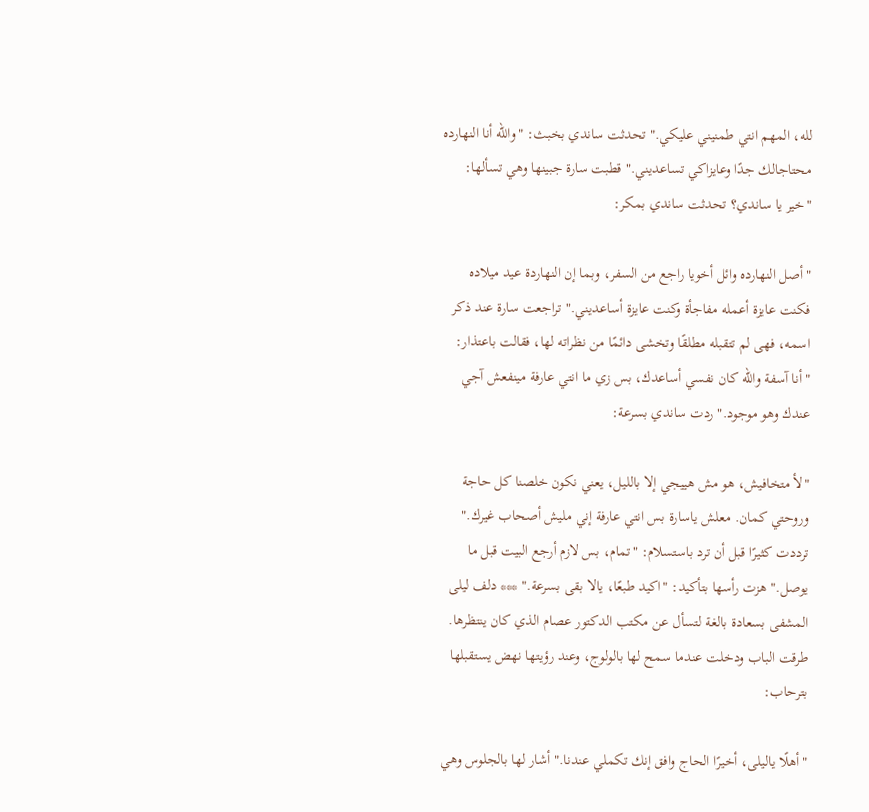لله، المهم انتي طمنيني عليكي." تحدثت ساندي بخبث: "والله أنا النهارده محتاجالك جدًا وعايزاكي تساعديني." قطبت سارة جبينها وهي تسألها: "خير يا ساندي؟ تحدثت ساندي بمكر:

"أصل النهارده وائل أخويا راجع من السفر، وبما إن النهاردة عيد ميلاده فكنت عايزة أعمله مفاجأة وكنت عايزة أساعديني." تراجعت سارة عند ذكر اسمه، فهى لم تتقبله مطلقًا وتخشى دائمًا من نظراته لها، فقالت باعتذار: "أنا آسفة والله كان نفسي أساعدك، بس زي ما انتي عارفة مينفعش آجي عندك وهو موجود." ردت ساندي بسرعة:

"لأ متخافيش، هو مش هييجي إلا بالليل، يعني نكون خلصنا كل حاجة وروحتي كمان. معلش ياسارة بس انتي عارفة إني مليش أصحاب غيرك." ترددت كثيرًا قبل أن ترد باستسلام: "تمام، بس لازم أرجع البيت قبل ما يوصل." هزت رأسها بتأكيد: "اكيد طبعًا، يالا بقى بسرعة." *** دلف ليلى المشفى بسعادة بالغة لتسأل عن مكتب الدكتور عصام الذي كان ينتظرها. طرقت الباب ودخلت عندما سمح لها بالولوج، وعند رؤيتها نهض يستقبلها بترحاب:

"أهلًا ياليلى، أخيرًا الحاج وافق إنك تكملي عندنا." أشار لها بالجلوس وهي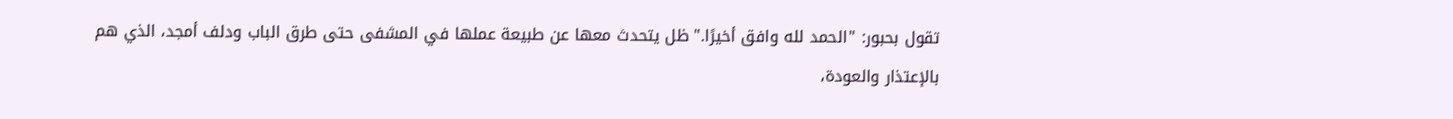تقول بحبور: "الحمد لله وافق أخيرًا." ظل يتحدث معها عن طبيعة عملها في المشفى حتى طرق الباب ودلف أمجد، الذي هم بالإعتذار والعودة،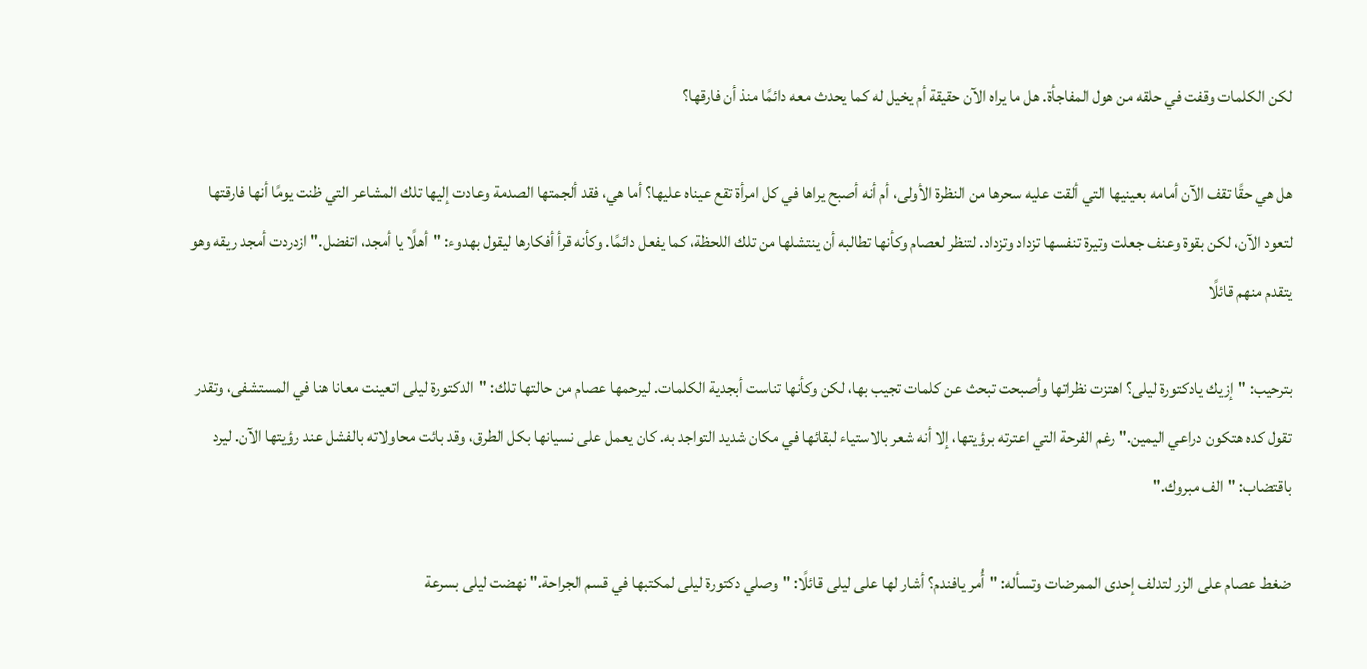لكن الكلمات وقفت في حلقه من هول المفاجأة. هل ما يراه الآن حقيقة أم يخيل له كما يحدث معه دائمًا منذ أن فارقها؟

هل هي حقًا تقف الآن أمامه بعينيها التي ألقت عليه سحرها من النظرة الأولى، أم أنه أصبح يراها في كل امرأة تقع عيناه عليها؟ أما هي، فقد ألجمتها الصدمة وعادت إليها تلك المشاعر التي ظنت يومًا أنها فارقتها لتعود الآن، لكن بقوة وعنف جعلت وتيرة تنفسها تزداد وتزداد. لتنظر لعصام وكأنها تطالبه أن ينتشلها من تلك اللحظة، كما يفعل دائمًا. وكأنه قرأ أفكارها ليقول بهدوء: "أهلًا يا أمجد، اتفضل." ازدردت أمجد ريقه وهو يتقدم منهم قائلًا

بترحيب: "إزيك يادكتورة ليلى؟ اهتزت نظراتها وأصبحت تبحث عن كلمات تجيب بها، لكن وكأنها تناست أبجدية الكلمات. ليرحمها عصام من حالتها تلك: "الدكتورة ليلى اتعينت معانا هنا في المستشفى، وتقدر تقول كده هتكون دراعي اليمين." رغم الفرحة التي اعترته برؤيتها، إلا أنه شعر بالاستياء لبقائها في مكان شديد التواجد به. كان يعمل على نسيانها بكل الطرق، وقد بائت محاولاته بالفشل عند رؤيتها الآن. ليرد باقتضاب: "الف مبروك."

ضغط عصام على الزر لتدلف إحدى الممرضات وتسأله: "أُمر يافندم؟ أشار لها على ليلى قائلًا: "وصلي دكتورة ليلى لمكتبها في قسم الجراحة." نهضت ليلى بسرعة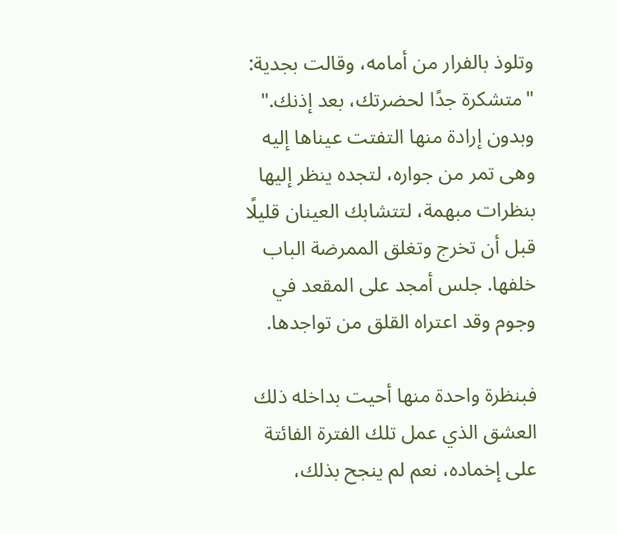وتلوذ بالفرار من أمامه، وقالت بجدية: "متشكرة جدًا لحضرتك، بعد إذنك." وبدون إرادة منها التفتت عيناها إليه وهى تمر من جواره، لتجده ينظر إليها بنظرات مبهمة، لتتشابك العينان قليلًا قبل أن تخرج وتغلق الممرضة الباب خلفها. جلس أمجد على المقعد في وجوم وقد اعتراه القلق من تواجدها.

فبنظرة واحدة منها أحيت بداخله ذلك العشق الذي عمل تلك الفترة الفائتة على إخماده، نعم لم ينجح بذلك،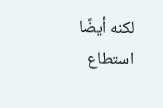لكنه أيضًا استطاع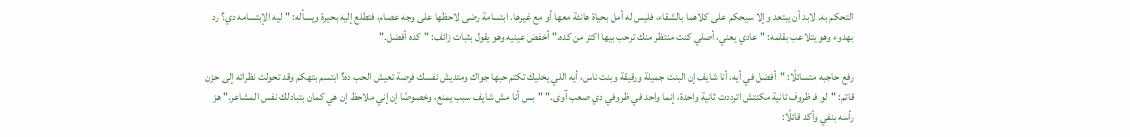التحكم به. لابد أن يبتعد وإلا سيحكم على كلاهما بالشقاء، فليس له أمل بحياة هانئة معها أو مع غيرها. ابتسامة رضى لاحظها على وجه عصام، فتطلع إليه بحيرة ويسأله: "ليه الإبتسامه دي؟ رد بهدوء وهو يتلاعب بقلمه: "عادي يعني، أصلي كنت منتظر منك ترحب بيها اكتر من كده." أخفض عينيه وهو يقول بثبات زائف: "كده أفضل."

رفع حاجبه متسائلًا: "أفضل في أيه، أنا شايف إن البنت جميلة ورقيقة وبنت ناس، أيه اللي يخليك تكتم حبها جواك ومتديش نفسك فرصة تعيش الحب ده؟ ابتسم بتهكم وقد تحولت نظراته إلى حزن قاتم: "لو فـ ظروف تانية مكنتش اترددت ثانية واحدة، إنما واحد في ظروفي دي صعب آوى." "بس أنا مش شايف سبب يمنع، وخصوصًا إن إني ملاحظ إن هي كمان بتبادلك نفس المشاعر." هز رأسه بنفي وأكد قائلًا: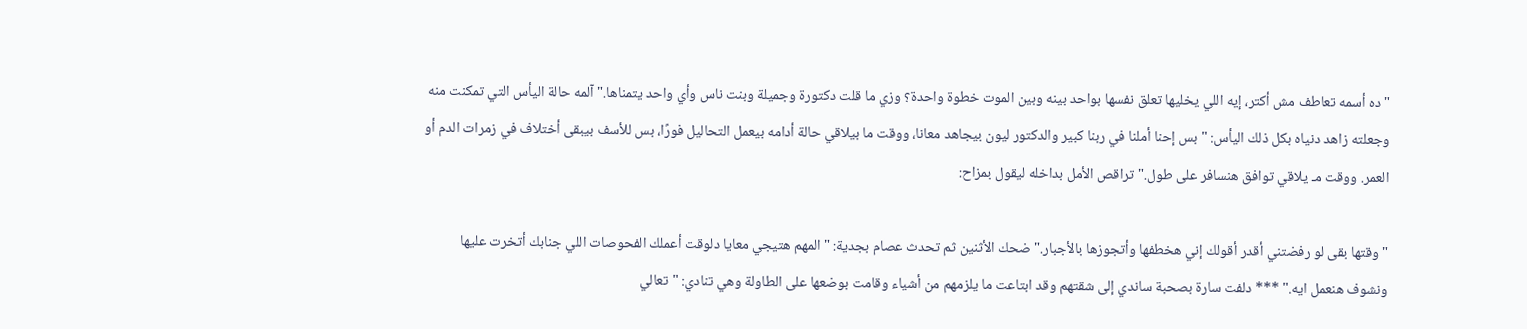"ده أسمه تعاطف مش أكتر، إيه اللي يخليها تعلق نفسها بواحد بينه وبين الموت خطوة واحدة؟ وزي ما قلت دكتورة وجميلة وبنت ناس وأي واحد يتمناها." آلمه حالة اليأس التي تمكنت منه وجعلته زاهد دنياه بكل ذلك اليأس: "بس إحنا أملنا في ربنا كبير والدكتور ليون بيجاهد معانا، ووقت ما بيلاقي حالة أدامه بيعمل التحاليل فورًا، بس للأسف بيبقى أختلاف في زمرات الدم أو العمر. ووقت مـ يلاقي توافق هنسافر على طول." تراقص الأمل بداخله ليقول بمزاح:

"وقتها بقى لو رفضتني أقدر أقولك إني هخطفها وأتجوزها بالأجبار." ضحك الأثنين ثم تحدث عصام بجدية: "المهم هتيجي معايا دلوقت أعملك الفحوصات اللي جنابك أتخرت عليها ونشوف هنعمل ايه." *** دلفت سارة بصحبة ساندي إلى شقتهم وقد ابتاعت ما يلزمهم من أشياء وقامت بوضعها على الطاولة وهي تنادي: "تعالي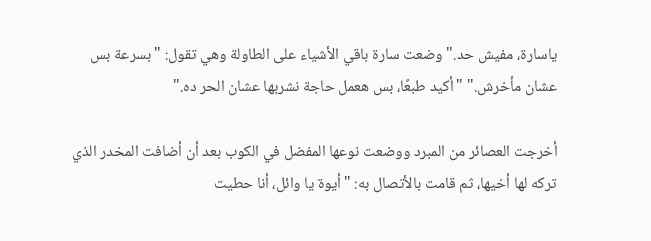ياسارة، مفيش حد." وضعت سارة باقي الأشياء على الطاولة وهي تقول: "بسرعة بس عشان مأخرش." "أكيد طبعًا، بس هعمل حاجة نشربها عشان الحر ده."

أخرجت العصائر من المبرد ووضعت نوعها المفضل في الكوب بعد أن أضافت المخدر الذي تركه لها أخيها، ثم قامت بالأتصال به: "أيوة يا وائل، أنا حطيت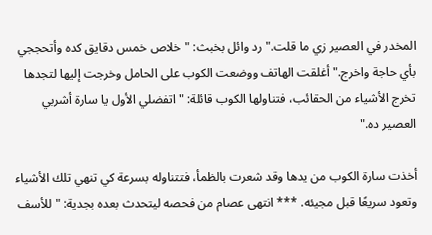المخدر في العصير زي ما قلت." رد وائل بخبث: "خلاص خمس دقايق كده وأتحججي بأي حاجة واخرج." أغلقت الهاتف ووضعت الكوب على الحامل وخرجت إليها لتجدها تخرج الأشياء من الحقائب، فتناولها الكوب قائلة: "اتفضلي الأول يا سارة أشربي العصير ده."

أخذت سارة الكوب من يدها وقد شعرت بالظمأ، فتتناوله بسرعة كي تنهي تلك الأشياء وتعود سريعًا قبل مجيئه. *** انتهى عصام من فحصه ليتحدث بعده بجدية: "للأسف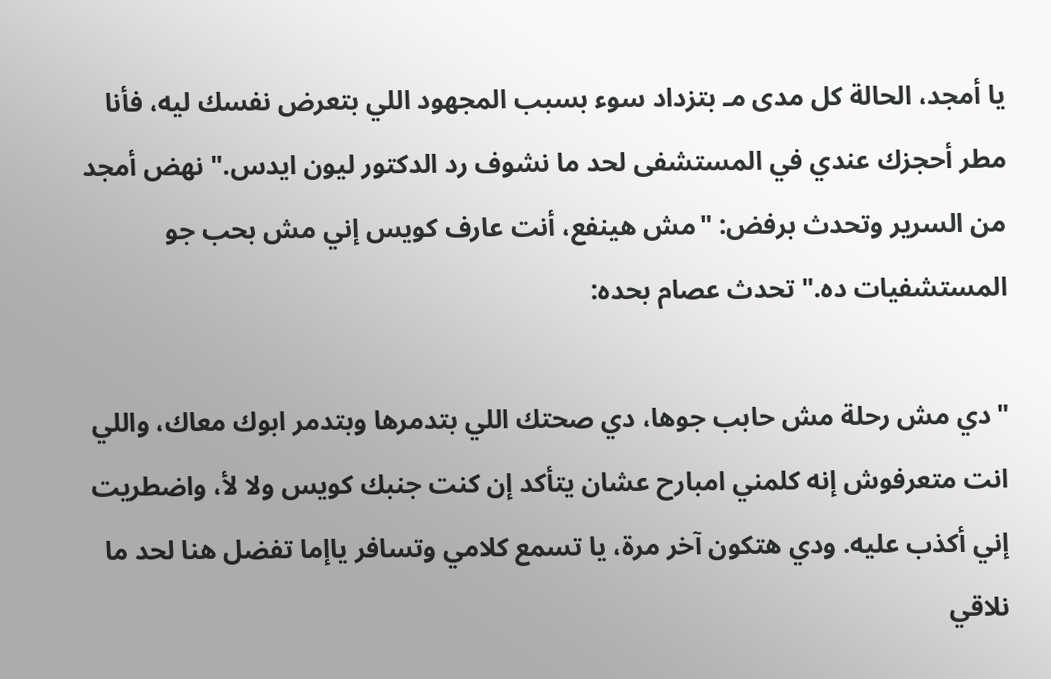يا أمجد، الحالة كل مدى مـ بتزداد سوء بسبب المجهود اللي بتعرض نفسك ليه، فأنا مطر أحجزك عندي في المستشفى لحد ما نشوف رد الدكتور ليون ايدس." نهض أمجد من السرير وتحدث برفض: "مش هينفع، أنت عارف كويس إني مش بحب جو المستشفيات ده." تحدث عصام بحده:

"دي مش رحلة مش حابب جوها، دي صحتك اللي بتدمرها وبتدمر ابوك معاك، واللي انت متعرفوش إنه كلمني امبارح عشان يتأكد إن كنت جنبك كويس ولا لأ، واضطريت إني أكذب عليه. ودي هتكون آخر مرة، يا تسمع كلامي وتسافر ياإما تفضل هنا لحد ما نلاقي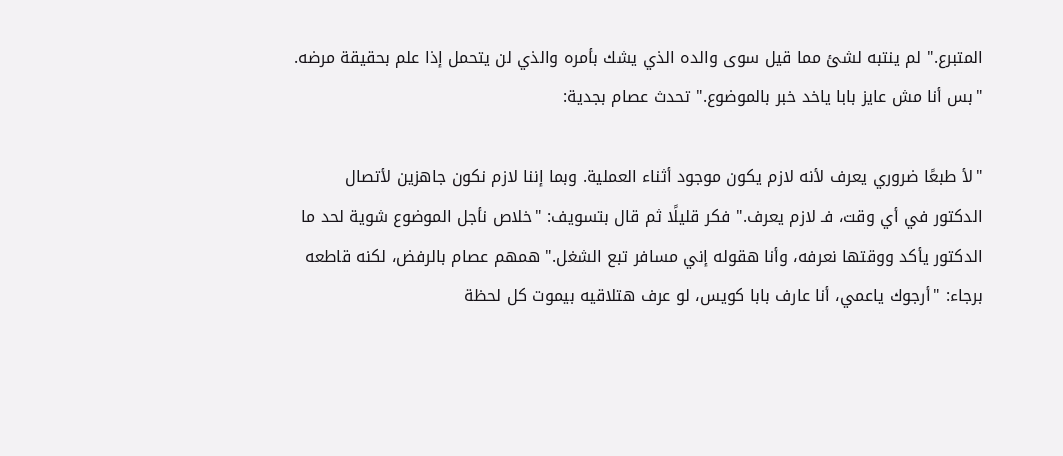المتبرع." لم ينتبه لشئ مما قيل سوى والده الذي يشك بأمره والذي لن يتحمل إذا علم بحقيقة مرضه. "بس أنا مش عايز بابا ياخد خبر بالموضوع." تحدث عصام بجدية:

"لأ طبعًا ضروري يعرف لأنه لازم يكون موجود أثناء العملية. وبما إننا لازم نكون جاهزين لأتصال الدكتور في أي وقت، فـ لازم يعرف." فكر قليلًا ثم قال بتسويف: "خلاص نأجل الموضوع شوية لحد ما الدكتور يأكد ووقتها نعرفه، وأنا هقوله إني مسافر تبع الشغل." همهم عصام بالرفض، لكنه قاطعه برجاء: "أرجوك ياعمي، أنا عارف بابا كويس، لو عرف هتلاقيه بيموت كل لحظة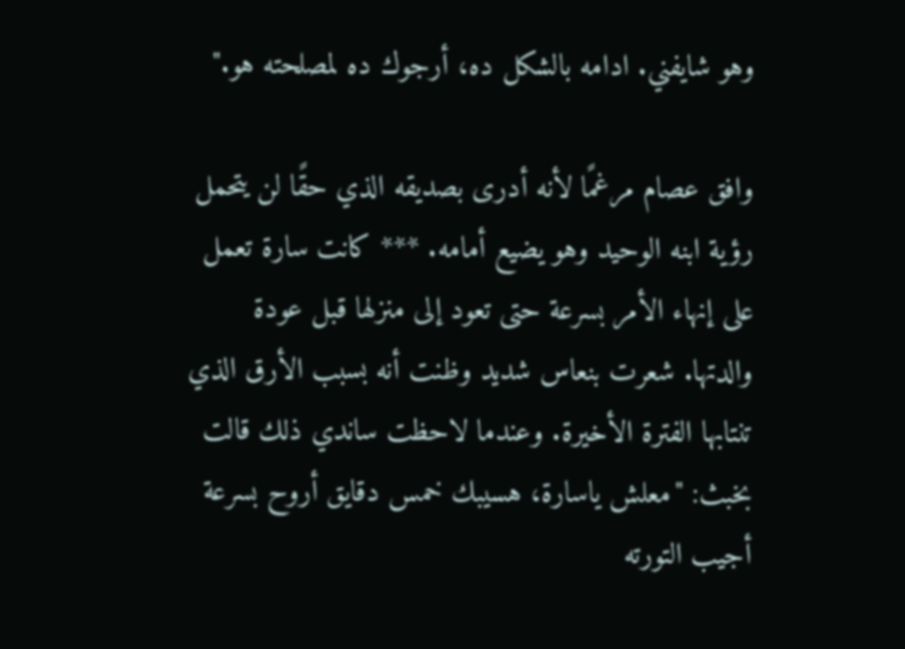وهو شايفني. ادامه بالشكل ده، أرجوك ده لمصلحته هو."

وافق عصام مرغمًا لأنه أدرى بصديقه الذي حقًا لن يتحمل رؤية ابنه الوحيد وهو يضيع أمامه. *** كانت سارة تعمل على إنهاء الأمر بسرعة حتى تعود إلى منزلها قبل عودة والدتها. شعرت بنعاس شديد وظنت أنه بسبب الأرق الذي تنتابها الفترة الأخيرة. وعندما لاحظت ساندي ذلك قالت بخبث: "معلش ياسارة، هسيبك خمس دقايق أروح بسرعة أجيب التورته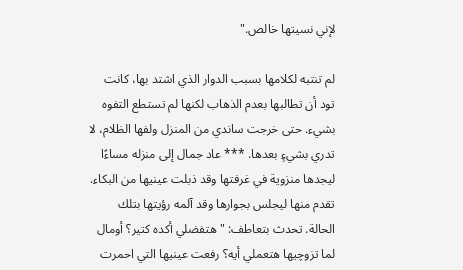لإني نسيتها خالص."

لم تنتبه لكلامها بسبب الدوار الذي اشتد بها، كانت تود أن تطالبها بعدم الذهاب لكنها لم تستطع التفوه بشيء. حتى خرجت ساندي من المنزل ولفها الظلام، لا تدري بشيءٍ بعدها. *** عاد جمال إلى منزله مساءًا ليجدها منزوية في غرفتها وقد ذبلت عينيها من البكاء. تقدم منها ليجلس بجوارها وقد آلمه رؤيتها بتلك الحالة. تحدث بتعاطف: "هتفضلي أكده كتير؟ أومال لما تزوچيها هتعملي أيه؟ رفعت عينيها التي احمرت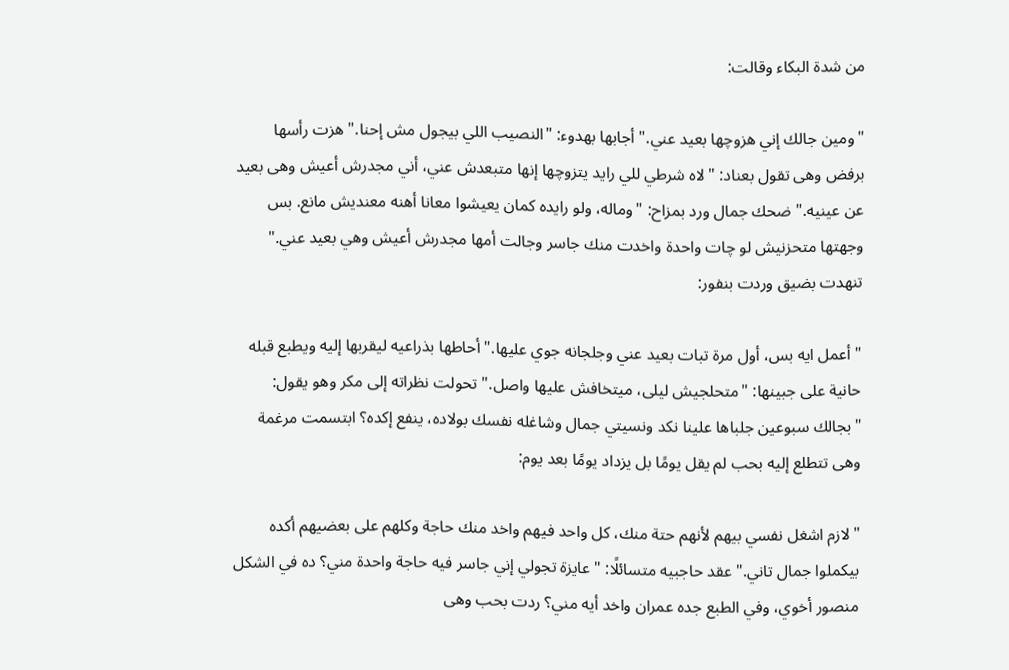من شدة البكاء وقالت:

"ومين جالك إني هزوچها بعيد عني." أجابها بهدوء: "النصيب اللي بيجول مش إحنا." هزت رأسها برفض وهى تقول بعناد: "لاه شرطي للي رايد يتزوچها إنها متبعدش عني، أني مجدرش أعيش وهى بعيد عن عينيه." ضحك جمال ورد بمزاح: "وماله، ولو رايده كمان يعيشوا معانا أهنه معنديش مانع. بس وجهتها متحزنيش لو چات واحدة واخدت منك جاسر وجالت أمها مجدرش أعيش وهي بعيد عني." تنهدت بضيق وردت بنفور:

"أعمل ايه بس، أول مرة تبات بعيد عني وجلجانه جوي عليها." أحاطها بذراعيه ليقربها إليه ويطبع قبله حانية على جبينها: "متحلجيش ليلى، ميتخافش عليها واصل." تحولت نظراته إلى مكر وهو يقول: "بجالك سبوعين جلباها علينا نكد ونسيتي جمال وشاغله نفسك بولاده، ينفع إكده؟ ابتسمت مرغمة وهى تتطلع إليه بحب لم يقل يومًا بل يزداد يومًا بعد يوم:

"لازم اشغل نفسي بيهم لأنهم حتة منك، كل واحد فيهم واخد منك حاجة وكلهم على بعضيهم أكده بيكملوا جمال تاني." عقد حاجبيه متسائلًا: "عايزة تجولي إني جاسر فيه حاجة واحدة مني؟ ده في الشكل منصور أخوي، وفي الطبع جده عمران واخد أيه مني؟ ردت بحب وهى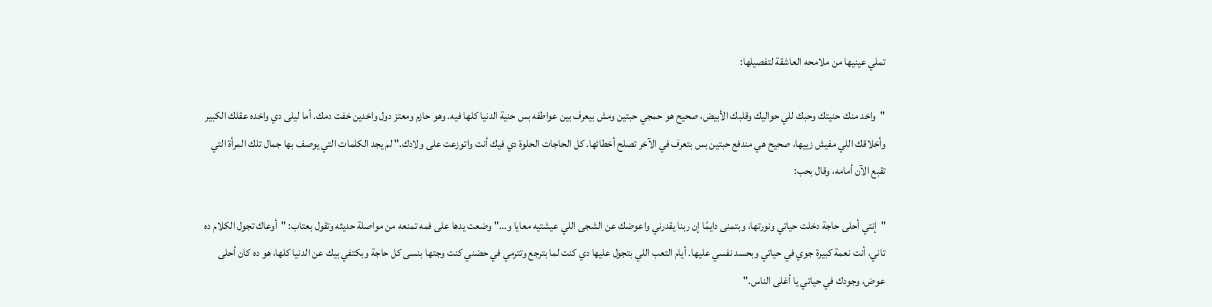تملي عينيها من ملامحه العاشقة لتفصيلها:

"واخد منك حنيتك وحبك للي حواليك وقلبك الأبيض، صحيح هو حمجي حبتين ومش بيعرف بين عواطفه بس حنية الدنيا كلها فيه. وهو حازم ومعتز دول واخدين خفت دمك. أما ليلى دي واخده عقلك الكبير وأخلاقك اللي مفيش زييها، صحيح هي مندفع حبتين بس بتعرف في الآخر تصلح أخطائها. كل الحاجات الحلوة دي فيك أنت واتوزعت على ولادك." لم يجد الكلمات التي يوصف بها جمال تلك المرأة التي تقبع الآن أمامه، وقال بحب:

"إنتي أحلى حاجة دخلت حياتي ونورتها، وبتمنى دايمًا إن ربنا يقدرني واعوضك عن الشجى اللي عيشتيه معايا و…" وضعت يدها على فمه تمنعه من مواصلة حديثه وتقول بعتاب: "أوعاك تجول الكلام ده تاني، أنت نعمة كبيرة جوي في حياتي وبحسد نفسي عليها. أيام التعب اللي بتجول عليها دي كنت لما بترجع وتترمي في حضني كنت وجتها بنسى كل حاجة وبكتفي بيك عن الدنيا كلها، هو ده كان أحلى عوض، وجودك في حياتي يا أغلى الناس."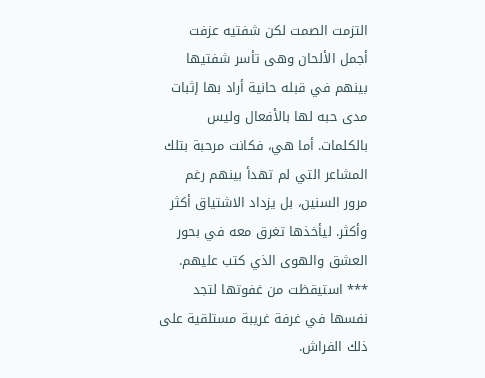التزمت الصمت لكن شفتيه عزفت أجمل الألحان وهى تأسر شفتيها بينهم في قبله حانية أراد بها إثبات مدى حبه لها بالأفعال وليس بالكلمات. أما هي، فكانت مرحبة بتلك المشاعر التي لم تهدأ بينهم رغم مرور السنين، بل يزداد الاشتياق أكثر وأكثر. ليأخذها تغرق معه في بحور العشق والهوى الذي كتب عليهم. *** استيقظت من غفوتها لتجد نفسها في غرفة غريبة مستلقية على ذلك الفراش.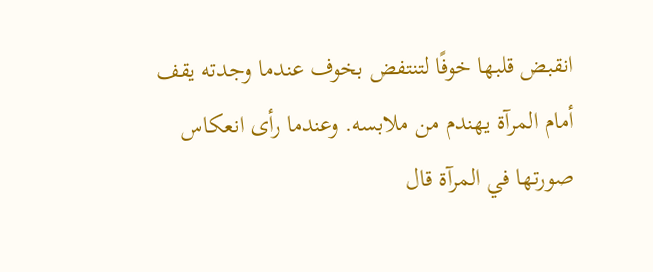انقبض قلبها خوفًا لتنتفض بخوف عندما وجدته يقف أمام المرآة يهندم من ملابسه. وعندما رأى انعكاس صورتها في المرآة قال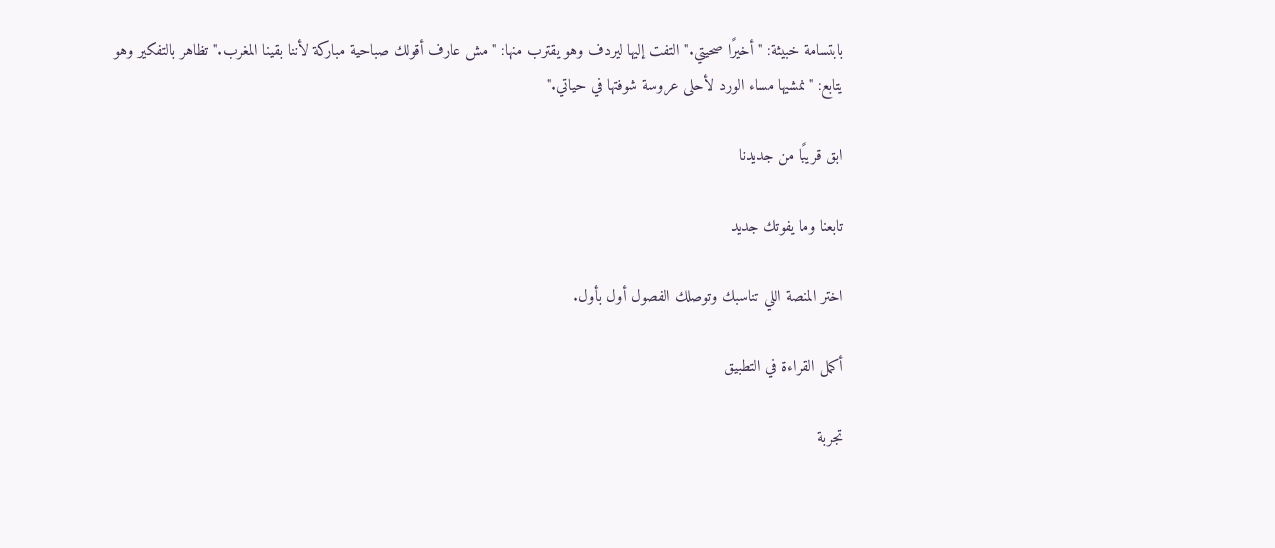بابتسامة خبيثة: "أخيرًا صحيتي." التفت إليها ليردف وهو يقترب منها: "مش عارف أقولك صباحية مباركة لأننا بقينا المغرب." تظاهر بالتفكير وهو يتابع: "نمشيها مساء الورد لأحلى عروسة شوفتها في حياتي."

ابق قريبًا من جديدنا

تابعنا وما يفوتك جديد

اختر المنصة اللي تناسبك وتوصلك الفصول أول بأول.

أكمل القراءة في التطبيق

تجربة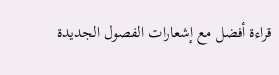قراءة أفضل مع إشعارات الفصول الجديدة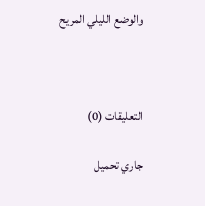والوضع الليلي المريح



التعليقات (0)

جاري تحميل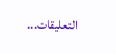التعليقات...